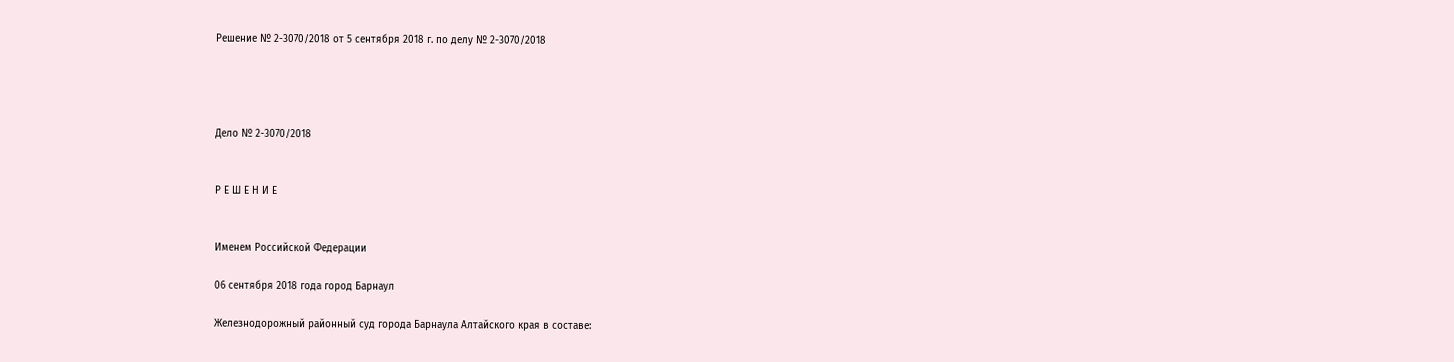Решение № 2-3070/2018 от 5 сентября 2018 г. по делу № 2-3070/2018




Дело № 2-3070/2018


Р Е Ш Е Н И Е


Именем Российской Федерации

06 сентября 2018 года город Барнаул

Железнодорожный районный суд города Барнаула Алтайского края в составе: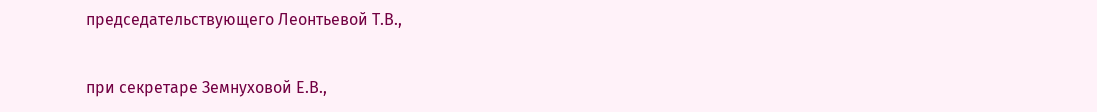председательствующего Леонтьевой Т.В.,

при секретаре Земнуховой Е.В.,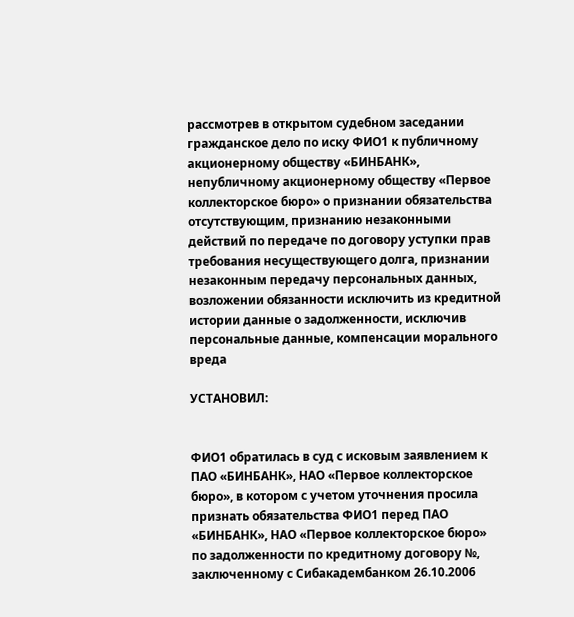рассмотрев в открытом судебном заседании гражданское дело по иску ФИО1 к публичному акционерному обществу «БИНБАНК», непубличному акционерному обществу «Первое коллекторское бюро» о признании обязательства отсутствующим, признанию незаконными действий по передаче по договору уступки прав требования несуществующего долга, признании незаконным передачу персональных данных, возложении обязанности исключить из кредитной истории данные о задолженности, исключив персональные данные, компенсации морального вреда

УСТАНОВИЛ:


ФИО1 обратилась в суд с исковым заявлением к ПАО «БИНБАНК», НАО «Первое коллекторское бюро», в котором с учетом уточнения просила признать обязательства ФИО1 перед ПАО «БИНБАНК», НАО «Первое коллекторское бюро» по задолженности по кредитному договору №, заключенному с Сибакадембанком 26.10.2006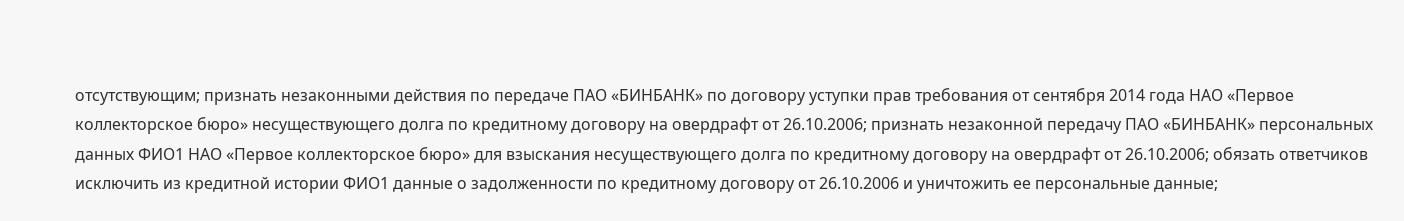отсутствующим; признать незаконными действия по передаче ПАО «БИНБАНК» по договору уступки прав требования от сентября 2014 года НАО «Первое коллекторское бюро» несуществующего долга по кредитному договору на овердрафт от 26.10.2006; признать незаконной передачу ПАО «БИНБАНК» персональных данных ФИО1 НАО «Первое коллекторское бюро» для взыскания несуществующего долга по кредитному договору на овердрафт от 26.10.2006; обязать ответчиков исключить из кредитной истории ФИО1 данные о задолженности по кредитному договору от 26.10.2006 и уничтожить ее персональные данные;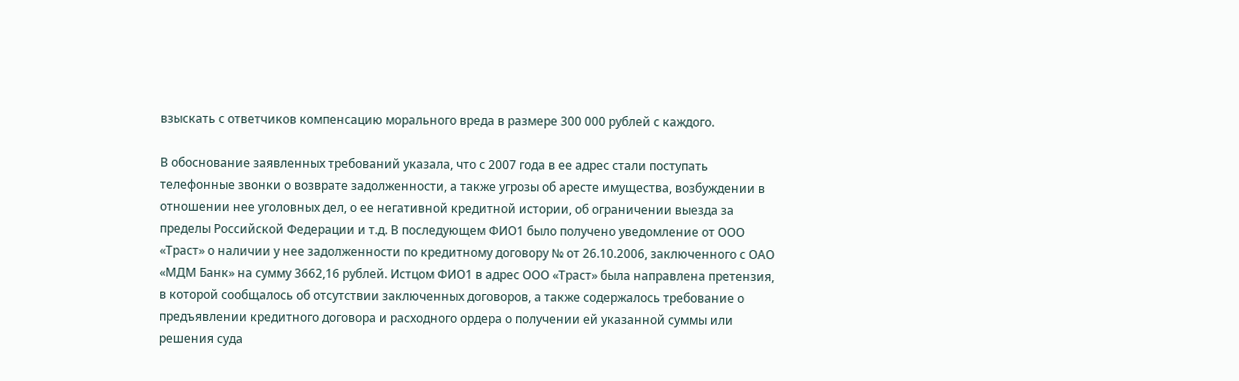взыскать с ответчиков компенсацию морального вреда в размере 300 000 рублей с каждого.

В обоснование заявленных требований указала, что с 2007 года в ее адрес стали поступать телефонные звонки о возврате задолженности, а также угрозы об аресте имущества, возбуждении в отношении нее уголовных дел, о ее негативной кредитной истории, об ограничении выезда за пределы Российской Федерации и т.д. В последующем ФИО1 было получено уведомление от ООО «Траст» о наличии у нее задолженности по кредитному договору № от 26.10.2006, заключенного с ОАО «МДМ Банк» на сумму 3662,16 рублей. Истцом ФИО1 в адрес ООО «Траст» была направлена претензия, в которой сообщалось об отсутствии заключенных договоров, а также содержалось требование о предъявлении кредитного договора и расходного ордера о получении ей указанной суммы или решения суда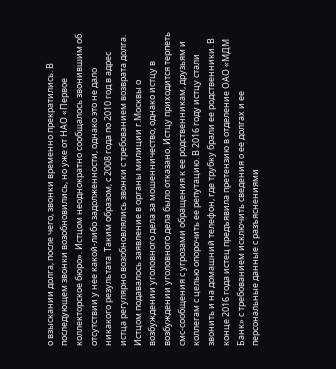о взыскании долга, после чего, звонки временно прекратились. В последующем звонки возобновились, но уже от НАО «Первое коллекторское бюро». Истцом неоднократно сообщалось звонившим об отсутствии у нее какой-либо задолженности, однако это не дало никакого результата. Таким образом, с 2008 года по 2010 год в адрес истца регулярно возобновлялись звонки с требованием возврата долга. Истцом подавалось заявление в органы милиции г.Москвы о возбуждении уголовного дела за мошенничество, однако истцу в возбуждении уголовного дела было отказано. Истцу приходится терпеть смс-сообщения с угрозами обращения к ее родственникам, друзьям и коллегам с целью опорочить ее репутацию. В 2016 году истцу стали звонить и на домашний телефон, где трубку брали ее родственники. В конце 2016 года истец предъявила претензию в отделение ОАО «МДМ Банк» с требованием исключить сведения о ее долгах и ее персональные данные с разъяснениями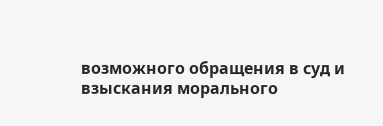возможного обращения в суд и взыскания морального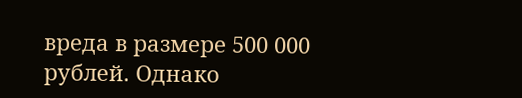вреда в размере 500 000 рублей. Однако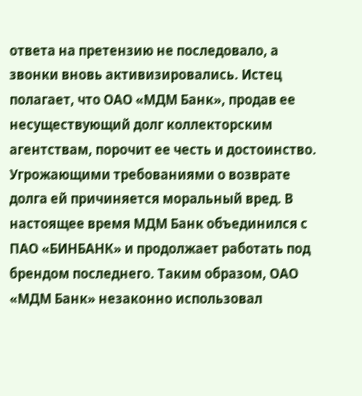ответа на претензию не последовало, а звонки вновь активизировались. Истец полагает, что ОАО «МДМ Банк», продав ее несуществующий долг коллекторским агентствам, порочит ее честь и достоинство. Угрожающими требованиями о возврате долга ей причиняется моральный вред. В настоящее время МДМ Банк объединился с ПАО «БИНБАНК» и продолжает работать под брендом последнего. Таким образом, ОАО «МДМ Банк» незаконно использовал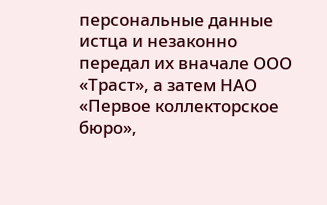персональные данные истца и незаконно передал их вначале ООО «Траст», а затем НАО «Первое коллекторское бюро»,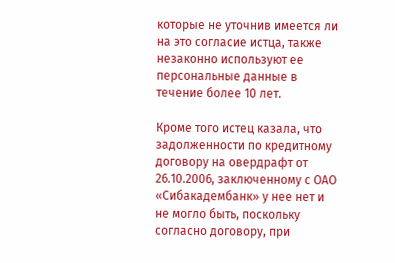которые не уточнив имеется ли на это согласие истца, также незаконно используют ее персональные данные в течение более 10 лет.

Кроме того истец казала, что задолженности по кредитному договору на овердрафт от 26.10.2006, заключенному с ОАО «Сибакадембанк» у нее нет и не могло быть, поскольку согласно договору, при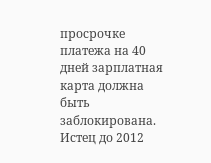просрочке платежа на 40 дней зарплатная карта должна быть заблокирована. Истец до 2012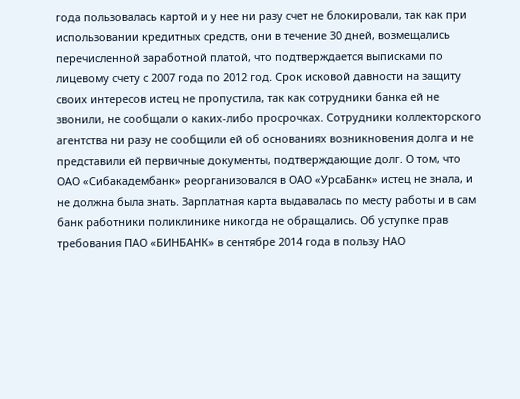года пользовалась картой и у нее ни разу счет не блокировали, так как при использовании кредитных средств, они в течение 30 дней, возмещались перечисленной заработной платой, что подтверждается выписками по лицевому счету с 2007 года по 2012 год. Срок исковой давности на защиту своих интересов истец не пропустила, так как сотрудники банка ей не звонили, не сообщали о каких-либо просрочках. Сотрудники коллекторского агентства ни разу не сообщили ей об основаниях возникновения долга и не представили ей первичные документы, подтверждающие долг. О том, что ОАО «Сибакадембанк» реорганизовался в ОАО «УрсаБанк» истец не знала, и не должна была знать. Зарплатная карта выдавалась по месту работы и в сам банк работники поликлинике никогда не обращались. Об уступке прав требования ПАО «БИНБАНК» в сентябре 2014 года в пользу НАО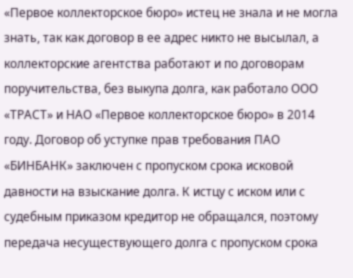«Первое коллекторское бюро» истец не знала и не могла знать, так как договор в ее адрес никто не высылал, а коллекторские агентства работают и по договорам поручительства, без выкупа долга, как работало ООО «ТРАСТ» и НАО «Первое коллекторское бюро» в 2014 году. Договор об уступке прав требования ПАО «БИНБАНК» заключен с пропуском срока исковой давности на взыскание долга. К истцу с иском или с судебным приказом кредитор не обращался, поэтому передача несуществующего долга с пропуском срока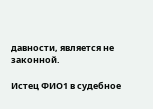давности, является не законной.

Истец ФИО1 в судебное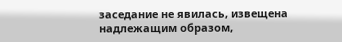заседание не явилась, извещена надлежащим образом,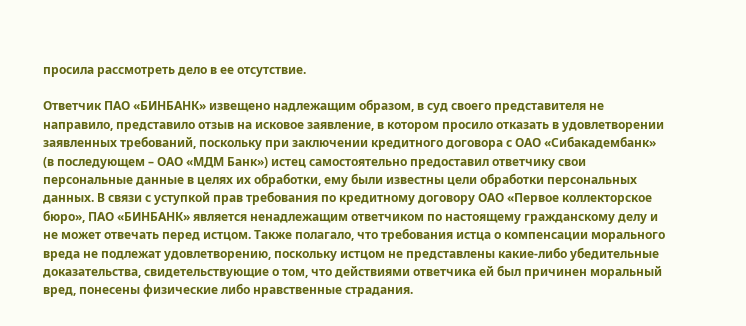просила рассмотреть дело в ее отсутствие.

Ответчик ПАО «БИНБАНК» извещено надлежащим образом, в суд своего представителя не направило, представило отзыв на исковое заявление, в котором просило отказать в удовлетворении заявленных требований, поскольку при заключении кредитного договора с ОАО «Сибакадембанк» (в последующем – ОАО «МДМ Банк») истец самостоятельно предоставил ответчику свои персональные данные в целях их обработки, ему были известны цели обработки персональных данных. В связи с уступкой прав требования по кредитному договору ОАО «Первое коллекторское бюро», ПАО «БИНБАНК» является ненадлежащим ответчиком по настоящему гражданскому делу и не может отвечать перед истцом. Также полагало, что требования истца о компенсации морального вреда не подлежат удовлетворению, поскольку истцом не представлены какие-либо убедительные доказательства, свидетельствующие о том, что действиями ответчика ей был причинен моральный вред, понесены физические либо нравственные страдания.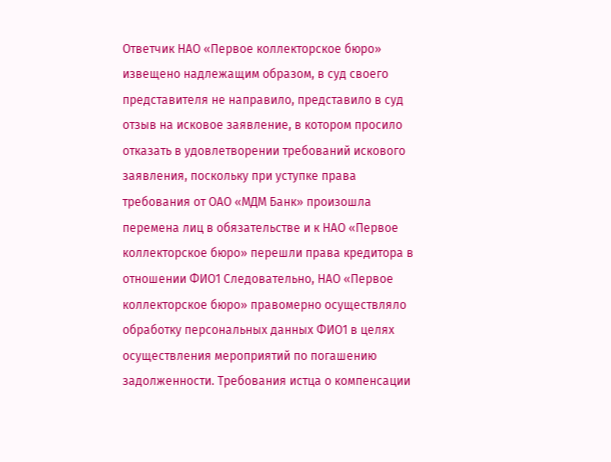Ответчик НАО «Первое коллекторское бюро» извещено надлежащим образом, в суд своего представителя не направило, представило в суд отзыв на исковое заявление, в котором просило отказать в удовлетворении требований искового заявления, поскольку при уступке права требования от ОАО «МДМ Банк» произошла перемена лиц в обязательстве и к НАО «Первое коллекторское бюро» перешли права кредитора в отношении ФИО1 Следовательно, НАО «Первое коллекторское бюро» правомерно осуществляло обработку персональных данных ФИО1 в целях осуществления мероприятий по погашению задолженности. Требования истца о компенсации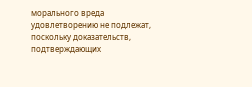морального вреда удовлетворению не подлежат, поскольку доказательств, подтверждающих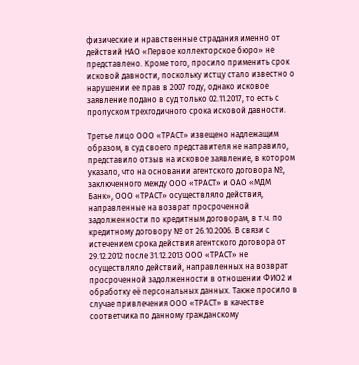физические и нравственные страдания именно от действий НАО «Первое коллекторское бюро» не представлено. Кроме того, просило применить срок исковой давности, поскольку истцу стало известно о нарушении ее прав в 2007 году, однако исковое заявление подано в суд только 02.11.2017, то есть с пропуском трехгодичного срока исковой давности.

Третье лицо ООО «ТРАСТ» извещено надлежащим образом, в суд своего представителя не направило, представило отзыв на исковое заявление, в котором указало, что на основании агентского договора №, заключенного между ООО «ТРАСТ» и ОАО «МДМ Банк», ООО «ТРАСТ» осуществляло действия, направленные на возврат просроченной задолженности по кредитным договорам, в т.ч. по кредитному договору № от 26.10.2006. В связи с истечением срока действия агентского договора от 29.12.2012 после 31.12.2013 ООО «ТРАСТ» не осуществляло действий, направленных на возврат просроченной задолженности в отношении ФИО2 и обработку её персональных данных. Также просило в случае привлечения ООО «ТРАСТ» в качестве соответчика по данному гражданскому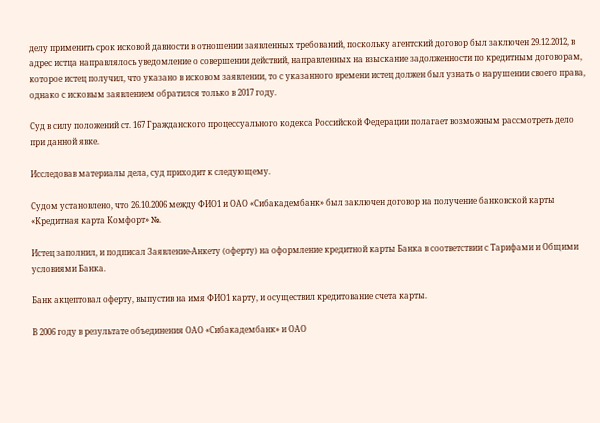делу применить срок исковой давности в отношении заявленных требований, поскольку агентский договор был заключен 29.12.2012, в адрес истца направлялось уведомление о совершении действий, направленных на взыскание задолженности по кредитным договорам, которое истец получил, что указано в исковом заявлении, то с указанного времени истец должен был узнать о нарушении своего права, однако с исковым заявлением обратился только в 2017 году.

Суд в силу положений ст. 167 Гражданского процессуального кодекса Российской Федерации полагает возможным рассмотреть дело при данной явке.

Исследовав материалы дела, суд приходит к следующему.

Судом установлено, что 26.10.2006 между ФИО1 и ОАО «Сибакадембанк» был заключен договор на получение банковской карты «Кредитная карта Комфорт» №.

Истец заполнил, и подписал Заявление-Анкету (оферту) на оформление кредитной карты Банка в соответствии с Тарифами и Общими условиями Банка.

Банк акцептовал оферту, выпустив на имя ФИО1 карту, и осуществил кредитование счета карты.

В 2006 году в результате объединения ОАО «Сибакадембанк» и ОАО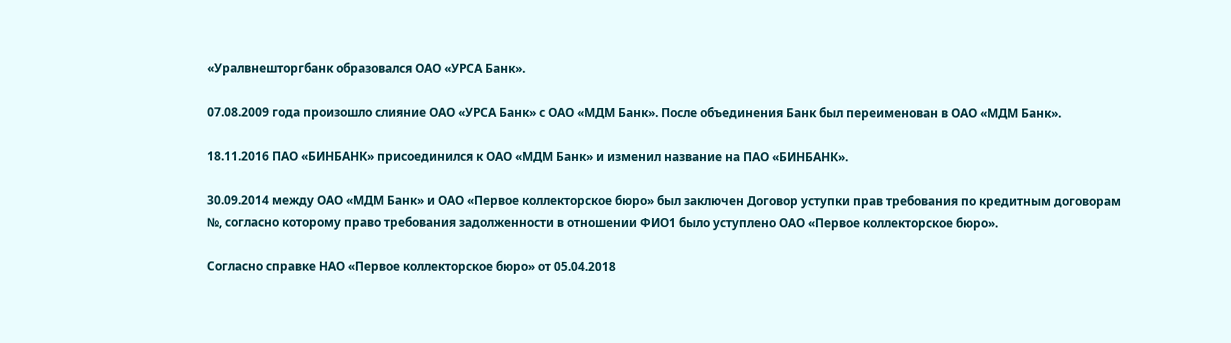«Уралвнешторгбанк образовался ОАО «УРСА Банк».

07.08.2009 года произошло слияние ОАО «УРСА Банк» с ОАО «МДМ Банк». После объединения Банк был переименован в ОАО «МДМ Банк».

18.11.2016 ПАО «БИНБАНК» присоединился к ОАО «МДМ Банк» и изменил название на ПАО «БИНБАНК».

30.09.2014 между ОАО «МДМ Банк» и ОАО «Первое коллекторское бюро» был заключен Договор уступки прав требования по кредитным договорам №, согласно которому право требования задолженности в отношении ФИО1 было уступлено ОАО «Первое коллекторское бюро».

Согласно справке НАО «Первое коллекторское бюро» от 05.04.2018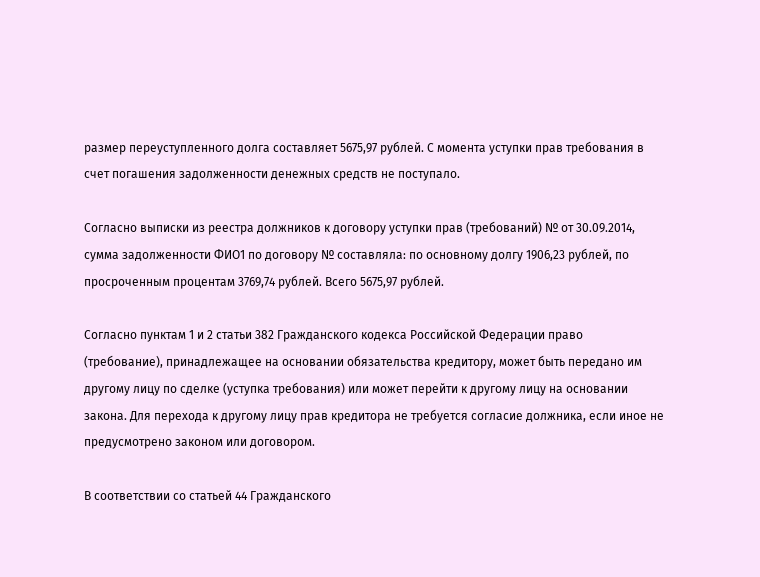размер переуступленного долга составляет 5675,97 рублей. С момента уступки прав требования в счет погашения задолженности денежных средств не поступало.

Согласно выписки из реестра должников к договору уступки прав (требований) № от 30.09.2014, сумма задолженности ФИО1 по договору № составляла: по основному долгу 1906,23 рублей, по просроченным процентам 3769,74 рублей. Всего 5675,97 рублей.

Согласно пунктам 1 и 2 статьи 382 Гражданского кодекса Российской Федерации право (требование), принадлежащее на основании обязательства кредитору, может быть передано им другому лицу по сделке (уступка требования) или может перейти к другому лицу на основании закона. Для перехода к другому лицу прав кредитора не требуется согласие должника, если иное не предусмотрено законом или договором.

В соответствии со статьей 44 Гражданского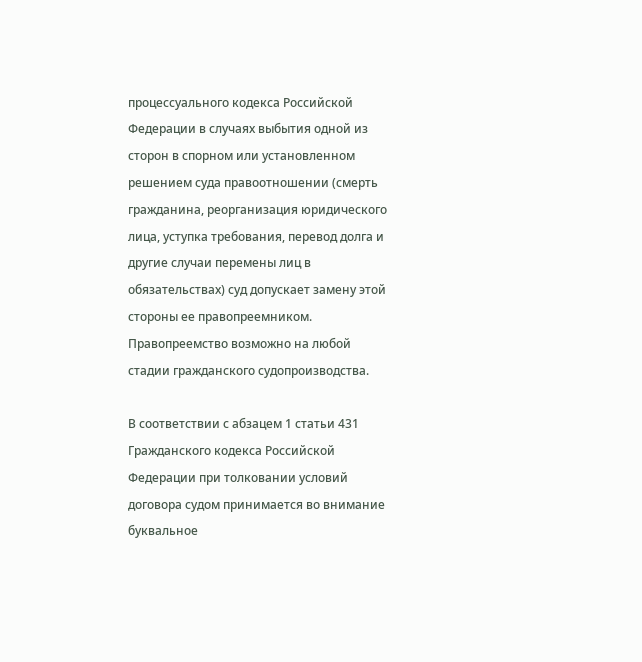процессуального кодекса Российской Федерации в случаях выбытия одной из сторон в спорном или установленном решением суда правоотношении (смерть гражданина, реорганизация юридического лица, уступка требования, перевод долга и другие случаи перемены лиц в обязательствах) суд допускает замену этой стороны ее правопреемником. Правопреемство возможно на любой стадии гражданского судопроизводства.

В соответствии с абзацем 1 статьи 431 Гражданского кодекса Российской Федерации при толковании условий договора судом принимается во внимание буквальное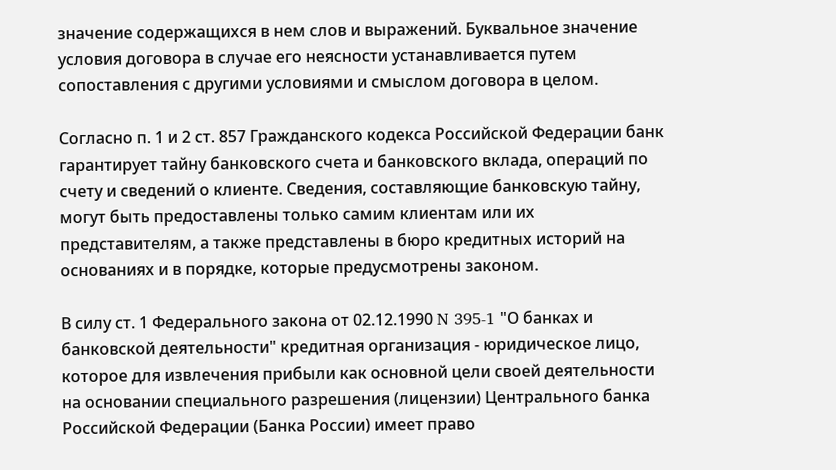значение содержащихся в нем слов и выражений. Буквальное значение условия договора в случае его неясности устанавливается путем сопоставления с другими условиями и смыслом договора в целом.

Согласно п. 1 и 2 ст. 857 Гражданского кодекса Российской Федерации банк гарантирует тайну банковского счета и банковского вклада, операций по счету и сведений о клиенте. Сведения, составляющие банковскую тайну, могут быть предоставлены только самим клиентам или их представителям, а также представлены в бюро кредитных историй на основаниях и в порядке, которые предусмотрены законом.

В силу ст. 1 Федерального закона от 02.12.1990 N 395-1 "О банках и банковской деятельности" кредитная организация - юридическое лицо, которое для извлечения прибыли как основной цели своей деятельности на основании специального разрешения (лицензии) Центрального банка Российской Федерации (Банка России) имеет право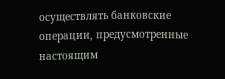осуществлять банковские операции, предусмотренные настоящим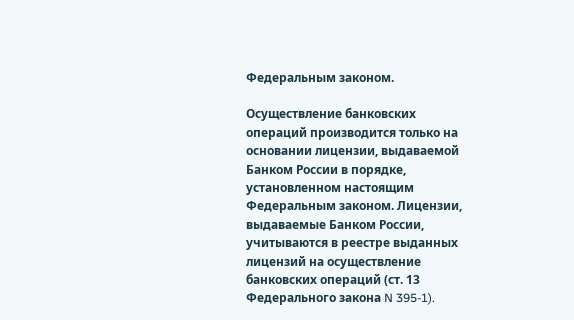Федеральным законом.

Осуществление банковских операций производится только на основании лицензии, выдаваемой Банком России в порядке, установленном настоящим Федеральным законом. Лицензии, выдаваемые Банком России, учитываются в реестре выданных лицензий на осуществление банковских операций (ст. 13 Федерального закона N 395-1).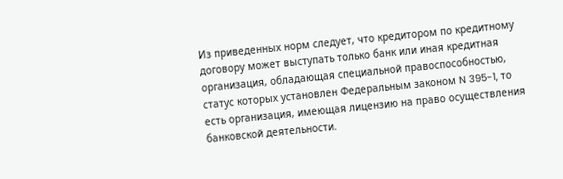Из приведенных норм следует, что кредитором по кредитному договору может выступать только банк или иная кредитная организация, обладающая специальной правоспособностью, статус которых установлен Федеральным законом N 395-1, то есть организация, имеющая лицензию на право осуществления банковской деятельности.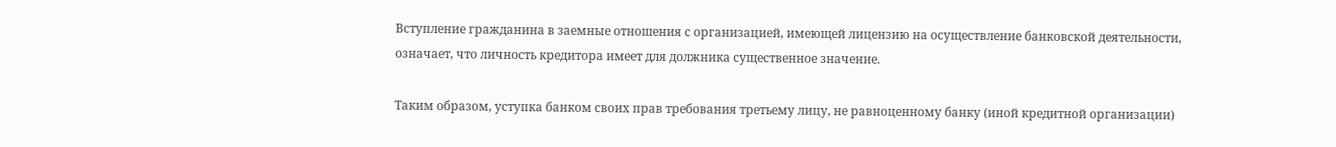Вступление гражданина в заемные отношения с организацией, имеющей лицензию на осуществление банковской деятельности, означает, что личность кредитора имеет для должника существенное значение.

Таким образом, уступка банком своих прав требования третьему лицу, не равноценному банку (иной кредитной организации)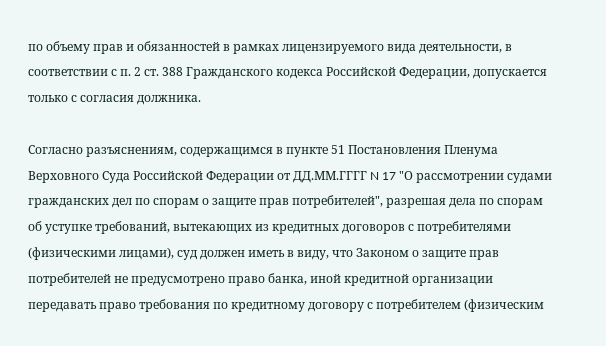по объему прав и обязанностей в рамках лицензируемого вида деятельности, в соответствии с п. 2 ст. 388 Гражданского кодекса Российской Федерации, допускается только с согласия должника.

Согласно разъяснениям, содержащимся в пункте 51 Постановления Пленума Верховного Суда Российской Федерации от ДД.ММ.ГГГГ N 17 "О рассмотрении судами гражданских дел по спорам о защите прав потребителей", разрешая дела по спорам об уступке требований, вытекающих из кредитных договоров с потребителями (физическими лицами), суд должен иметь в виду, что Законом о защите прав потребителей не предусмотрено право банка, иной кредитной организации передавать право требования по кредитному договору с потребителем (физическим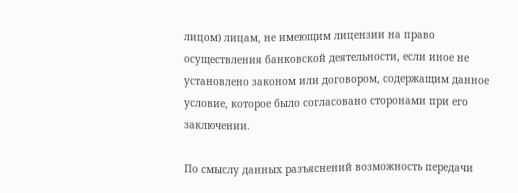лицом) лицам, не имеющим лицензии на право осуществления банковской деятельности, если иное не установлено законом или договором, содержащим данное условие, которое было согласовано сторонами при его заключении.

По смыслу данных разъяснений возможность передачи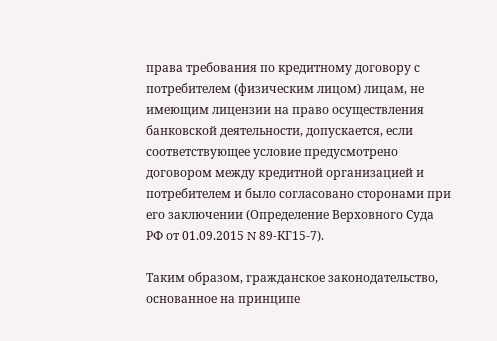права требования по кредитному договору с потребителем (физическим лицом) лицам, не имеющим лицензии на право осуществления банковской деятельности, допускается, если соответствующее условие предусмотрено договором между кредитной организацией и потребителем и было согласовано сторонами при его заключении (Определение Верховного Суда РФ от 01.09.2015 N 89-КГ15-7).

Таким образом, гражданское законодательство, основанное на принципе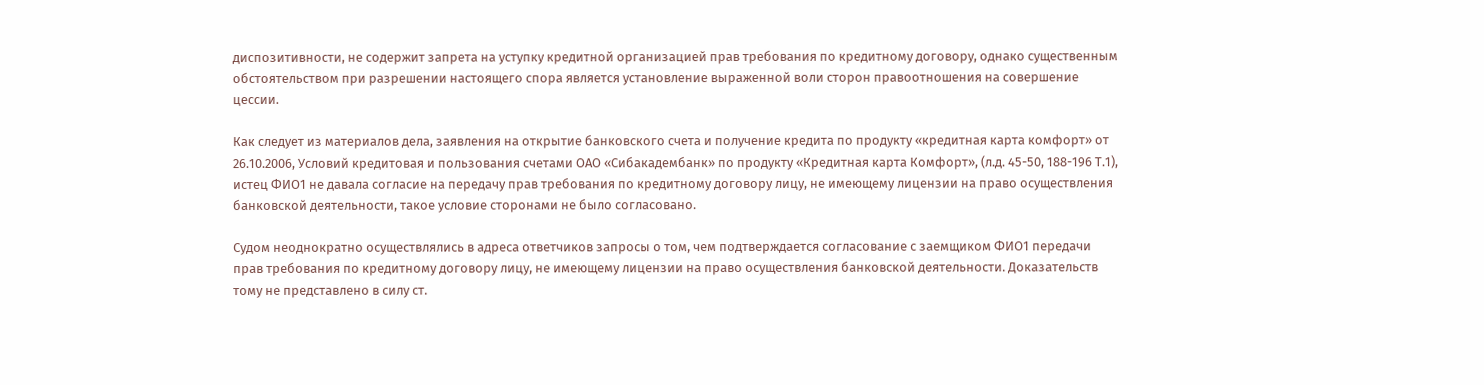диспозитивности, не содержит запрета на уступку кредитной организацией прав требования по кредитному договору, однако существенным обстоятельством при разрешении настоящего спора является установление выраженной воли сторон правоотношения на совершение цессии.

Как следует из материалов дела, заявления на открытие банковского счета и получение кредита по продукту «кредитная карта комфорт» от 26.10.2006, Условий кредитовая и пользования счетами ОАО «Сибакадембанк» по продукту «Кредитная карта Комфорт», (л.д. 45-50, 188-196 Т.1), истец ФИО1 не давала согласие на передачу прав требования по кредитному договору лицу, не имеющему лицензии на право осуществления банковской деятельности, такое условие сторонами не было согласовано.

Судом неоднократно осуществлялись в адреса ответчиков запросы о том, чем подтверждается согласование с заемщиком ФИО1 передачи прав требования по кредитному договору лицу, не имеющему лицензии на право осуществления банковской деятельности. Доказательств тому не представлено в силу ст.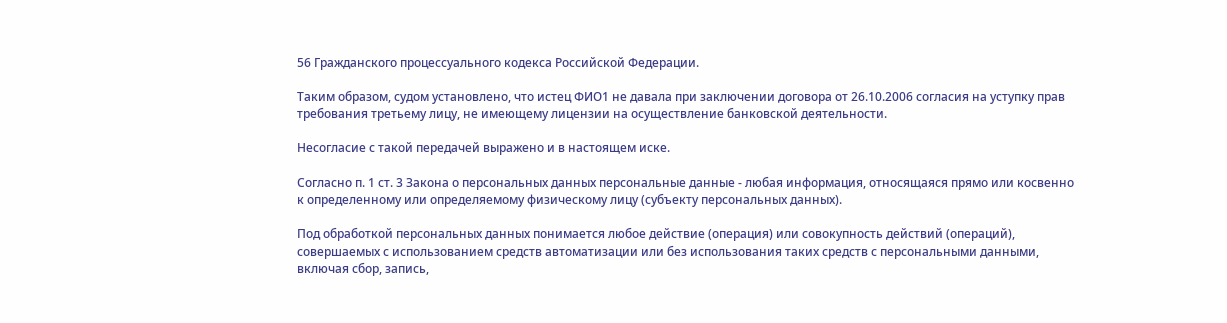56 Гражданского процессуального кодекса Российской Федерации.

Таким образом, судом установлено, что истец ФИО1 не давала при заключении договора от 26.10.2006 согласия на уступку прав требования третьему лицу, не имеющему лицензии на осуществление банковской деятельности.

Несогласие с такой передачей выражено и в настоящем иске.

Согласно п. 1 ст. 3 Закона о персональных данных персональные данные - любая информация, относящаяся прямо или косвенно к определенному или определяемому физическому лицу (субъекту персональных данных).

Под обработкой персональных данных понимается любое действие (операция) или совокупность действий (операций), совершаемых с использованием средств автоматизации или без использования таких средств с персональными данными, включая сбор, запись,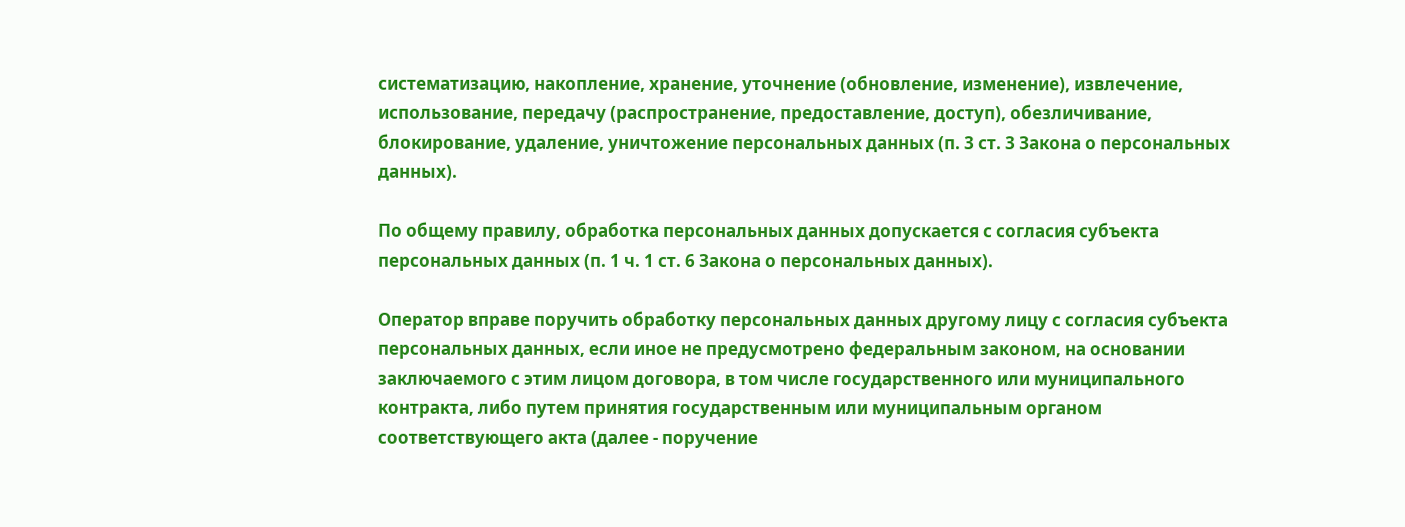систематизацию, накопление, хранение, уточнение (обновление, изменение), извлечение, использование, передачу (распространение, предоставление, доступ), обезличивание, блокирование, удаление, уничтожение персональных данных (п. 3 ст. 3 Закона о персональных данных).

По общему правилу, обработка персональных данных допускается с согласия субъекта персональных данных (п. 1 ч. 1 ст. 6 Закона о персональных данных).

Оператор вправе поручить обработку персональных данных другому лицу с согласия субъекта персональных данных, если иное не предусмотрено федеральным законом, на основании заключаемого с этим лицом договора, в том числе государственного или муниципального контракта, либо путем принятия государственным или муниципальным органом соответствующего акта (далее - поручение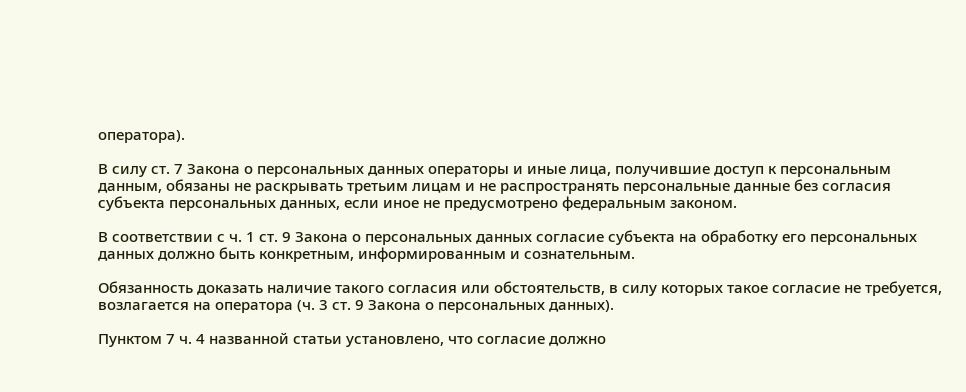оператора).

В силу ст. 7 Закона о персональных данных операторы и иные лица, получившие доступ к персональным данным, обязаны не раскрывать третьим лицам и не распространять персональные данные без согласия субъекта персональных данных, если иное не предусмотрено федеральным законом.

В соответствии с ч. 1 ст. 9 Закона о персональных данных согласие субъекта на обработку его персональных данных должно быть конкретным, информированным и сознательным.

Обязанность доказать наличие такого согласия или обстоятельств, в силу которых такое согласие не требуется, возлагается на оператора (ч. 3 ст. 9 Закона о персональных данных).

Пунктом 7 ч. 4 названной статьи установлено, что согласие должно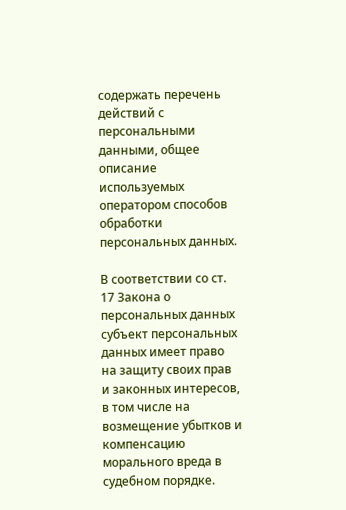содержать перечень действий с персональными данными, общее описание используемых оператором способов обработки персональных данных.

В соответствии со ст. 17 Закона о персональных данных субъект персональных данных имеет право на защиту своих прав и законных интересов, в том числе на возмещение убытков и компенсацию морального вреда в судебном порядке.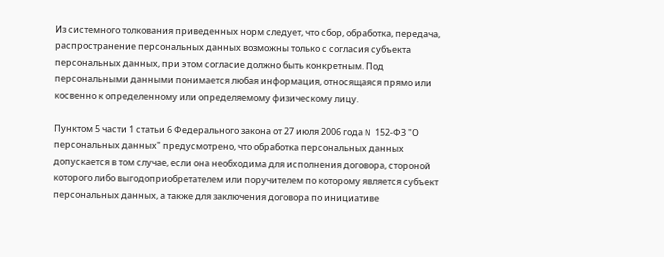Из системного толкования приведенных норм следует, что сбор, обработка, передача, распространение персональных данных возможны только с согласия субъекта персональных данных, при этом согласие должно быть конкретным. Под персональными данными понимается любая информация, относящаяся прямо или косвенно к определенному или определяемому физическому лицу.

Пунктом 5 части 1 статьи 6 Федерального закона от 27 июля 2006 года N 152-ФЗ "О персональных данных" предусмотрено, что обработка персональных данных допускается в том случае, если она необходима для исполнения договора, стороной которого либо выгодоприобретателем или поручителем по которому является субъект персональных данных, а также для заключения договора по инициативе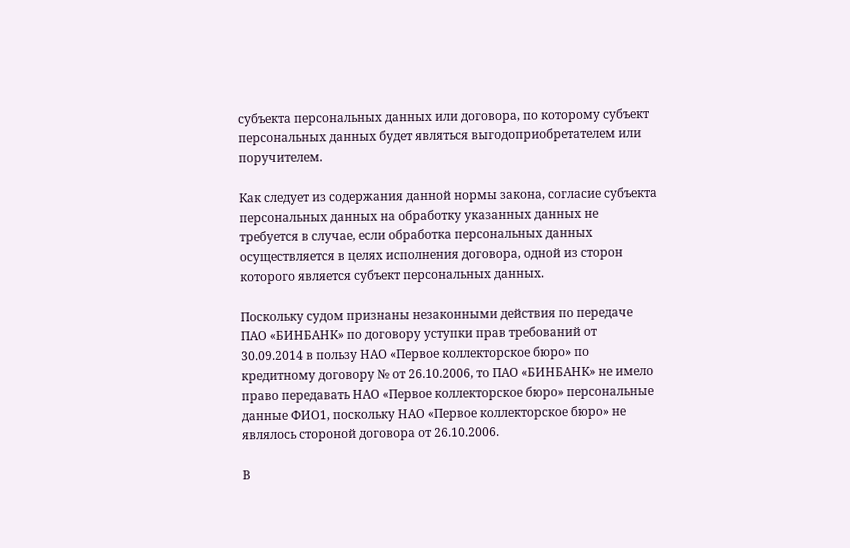субъекта персональных данных или договора, по которому субъект персональных данных будет являться выгодоприобретателем или поручителем.

Как следует из содержания данной нормы закона, согласие субъекта персональных данных на обработку указанных данных не требуется в случае, если обработка персональных данных осуществляется в целях исполнения договора, одной из сторон которого является субъект персональных данных.

Поскольку судом признаны незаконными действия по передаче ПАО «БИНБАНК» по договору уступки прав требований от 30.09.2014 в пользу НАО «Первое коллекторское бюро» по кредитному договору № от 26.10.2006, то ПАО «БИНБАНК» не имело право передавать НАО «Первое коллекторское бюро» персональные данные ФИО1, поскольку НАО «Первое коллекторское бюро» не являлось стороной договора от 26.10.2006.

В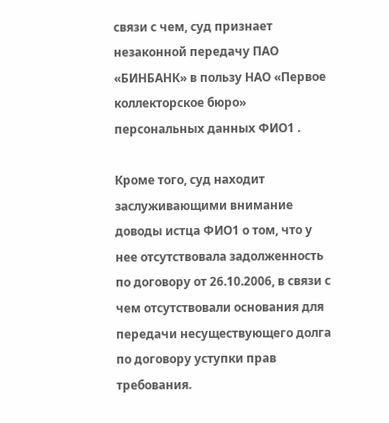связи с чем, суд признает незаконной передачу ПАО «БИНБАНК» в пользу НАО «Первое коллекторское бюро» персональных данных ФИО1 .

Кроме того, суд находит заслуживающими внимание доводы истца ФИО1 о том, что у нее отсутствовала задолженность по договору от 26.10.2006, в связи с чем отсутствовали основания для передачи несуществующего долга по договору уступки прав требования.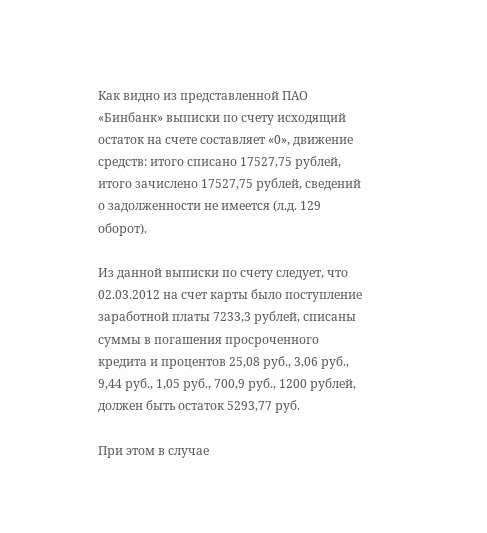Как видно из представленной ПАО «Бинбанк» выписки по счету исходящий остаток на счете составляет «0», движение средств: итого списано 17527,75 рублей, итого зачислено 17527,75 рублей, сведений о задолженности не имеется (л.д. 129 оборот).

Из данной выписки по счету следует, что 02.03.2012 на счет карты было поступление заработной платы 7233,3 рублей, списаны суммы в погашения просроченного кредита и процентов 25,08 руб., 3,06 руб., 9,44 руб., 1,05 руб., 700,9 руб., 1200 рублей, должен быть остаток 5293,77 руб.

При этом в случае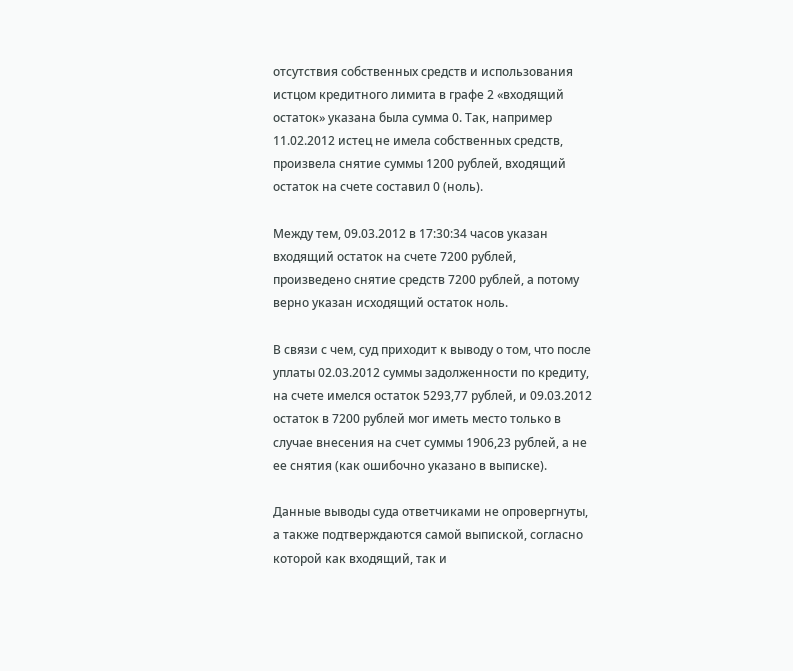отсутствия собственных средств и использования истцом кредитного лимита в графе 2 «входящий остаток» указана была сумма 0. Так, например 11.02.2012 истец не имела собственных средств, произвела снятие суммы 1200 рублей, входящий остаток на счете составил 0 (ноль).

Между тем, 09.03.2012 в 17:30:34 часов указан входящий остаток на счете 7200 рублей, произведено снятие средств 7200 рублей, а потому верно указан исходящий остаток ноль.

В связи с чем, суд приходит к выводу о том, что после уплаты 02.03.2012 суммы задолженности по кредиту, на счете имелся остаток 5293,77 рублей, и 09.03.2012 остаток в 7200 рублей мог иметь место только в случае внесения на счет суммы 1906,23 рублей, а не ее снятия (как ошибочно указано в выписке).

Данные выводы суда ответчиками не опровергнуты, а также подтверждаются самой выпиской, согласно которой как входящий, так и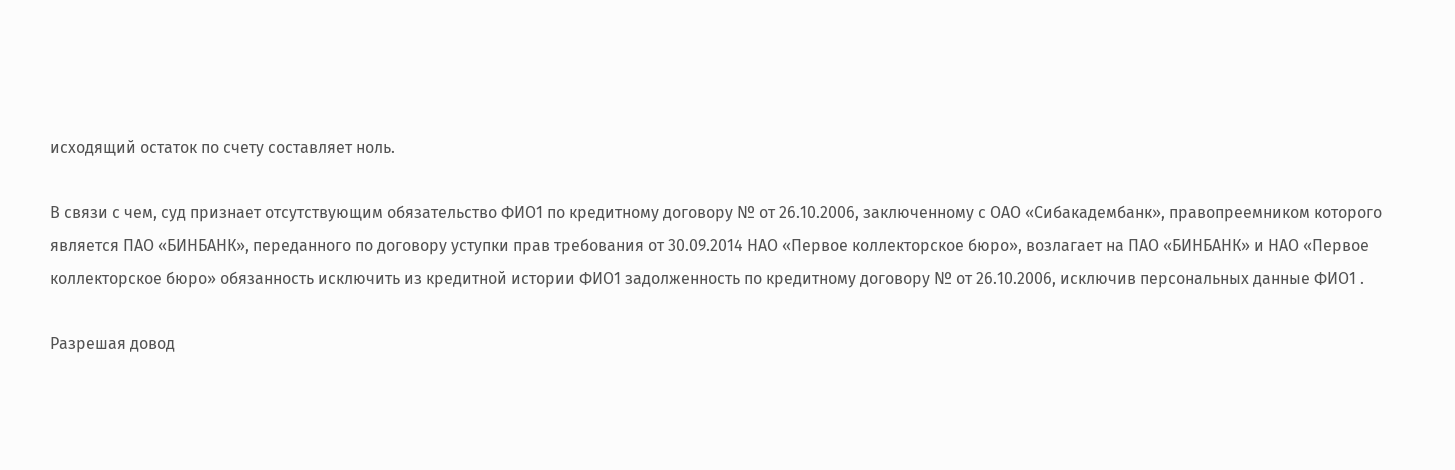исходящий остаток по счету составляет ноль.

В связи с чем, суд признает отсутствующим обязательство ФИО1 по кредитному договору № от 26.10.2006, заключенному с ОАО «Сибакадембанк», правопреемником которого является ПАО «БИНБАНК», переданного по договору уступки прав требования от 30.09.2014 НАО «Первое коллекторское бюро», возлагает на ПАО «БИНБАНК» и НАО «Первое коллекторское бюро» обязанность исключить из кредитной истории ФИО1 задолженность по кредитному договору № от 26.10.2006, исключив персональных данные ФИО1 .

Разрешая довод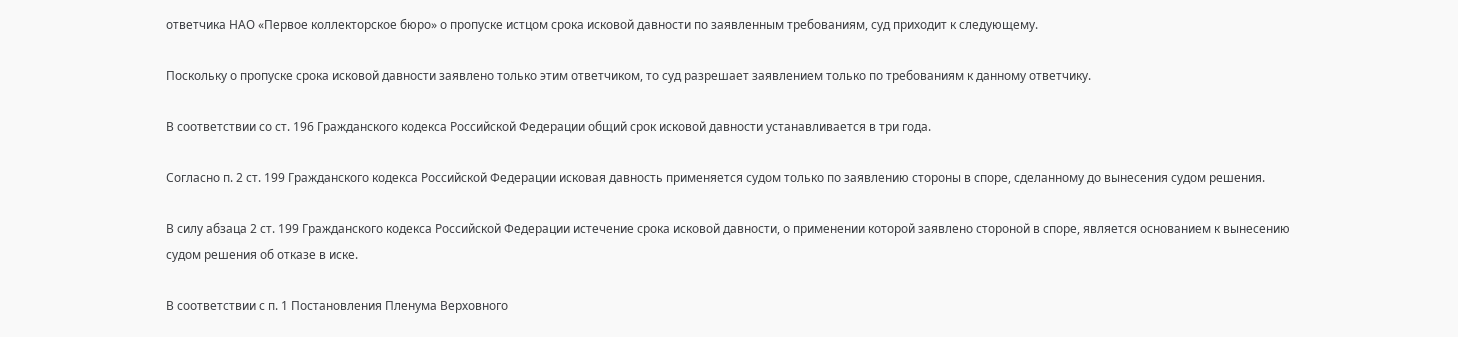ответчика НАО «Первое коллекторское бюро» о пропуске истцом срока исковой давности по заявленным требованиям, суд приходит к следующему.

Поскольку о пропуске срока исковой давности заявлено только этим ответчиком, то суд разрешает заявлением только по требованиям к данному ответчику.

В соответствии со ст. 196 Гражданского кодекса Российской Федерации общий срок исковой давности устанавливается в три года.

Согласно п. 2 ст. 199 Гражданского кодекса Российской Федерации исковая давность применяется судом только по заявлению стороны в споре, сделанному до вынесения судом решения.

В силу абзаца 2 ст. 199 Гражданского кодекса Российской Федерации истечение срока исковой давности, о применении которой заявлено стороной в споре, является основанием к вынесению судом решения об отказе в иске.

В соответствии с п. 1 Постановления Пленума Верховного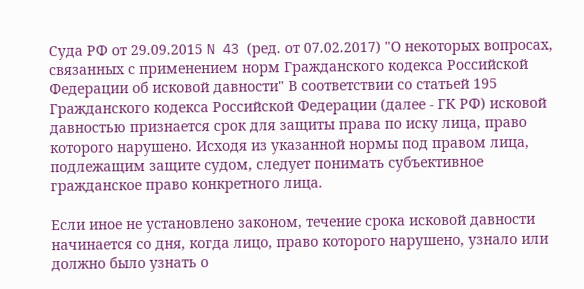Суда РФ от 29.09.2015 N 43 (ред. от 07.02.2017) "О некоторых вопросах, связанных с применением норм Гражданского кодекса Российской Федерации об исковой давности" В соответствии со статьей 195 Гражданского кодекса Российской Федерации (далее - ГК РФ) исковой давностью признается срок для защиты права по иску лица, право которого нарушено. Исходя из указанной нормы под правом лица, подлежащим защите судом, следует понимать субъективное гражданское право конкретного лица.

Если иное не установлено законом, течение срока исковой давности начинается со дня, когда лицо, право которого нарушено, узнало или должно было узнать о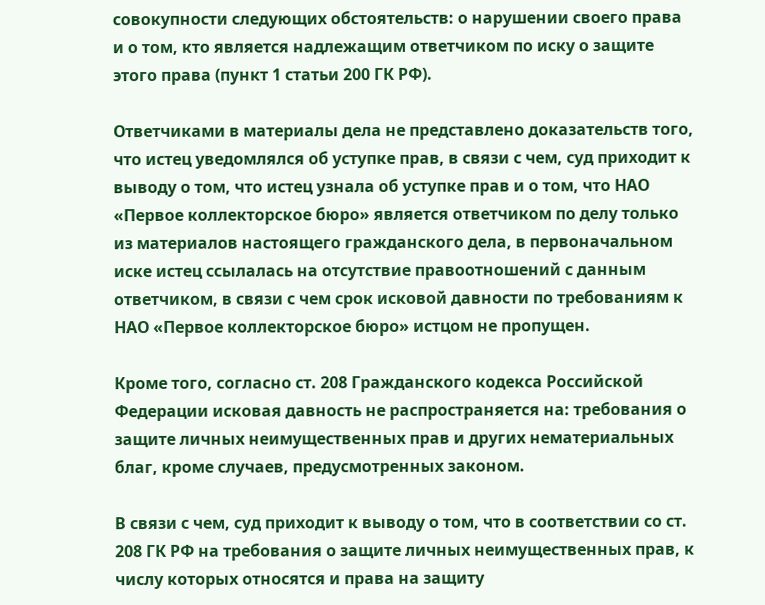совокупности следующих обстоятельств: о нарушении своего права и о том, кто является надлежащим ответчиком по иску о защите этого права (пункт 1 статьи 200 ГК РФ).

Ответчиками в материалы дела не представлено доказательств того, что истец уведомлялся об уступке прав, в связи с чем, суд приходит к выводу о том, что истец узнала об уступке прав и о том, что НАО «Первое коллекторское бюро» является ответчиком по делу только из материалов настоящего гражданского дела, в первоначальном иске истец ссылалась на отсутствие правоотношений с данным ответчиком, в связи с чем срок исковой давности по требованиям к НАО «Первое коллекторское бюро» истцом не пропущен.

Кроме того, согласно ст. 208 Гражданского кодекса Российской Федерации исковая давность не распространяется на: требования о защите личных неимущественных прав и других нематериальных благ, кроме случаев, предусмотренных законом.

В связи с чем, суд приходит к выводу о том, что в соответствии со ст. 208 ГК РФ на требования о защите личных неимущественных прав, к числу которых относятся и права на защиту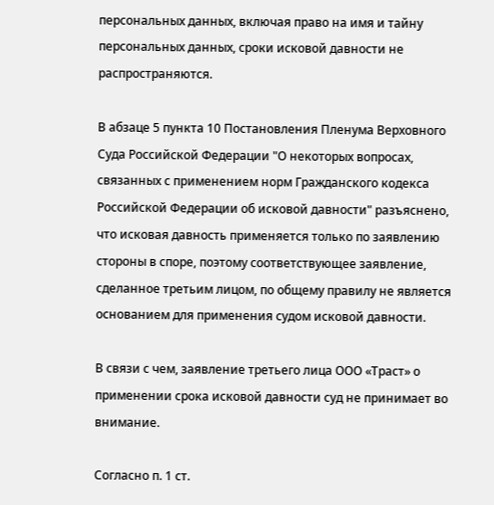персональных данных, включая право на имя и тайну персональных данных, сроки исковой давности не распространяются.

В абзаце 5 пункта 10 Постановления Пленума Верховного Суда Российской Федерации "О некоторых вопросах, связанных с применением норм Гражданского кодекса Российской Федерации об исковой давности" разъяснено, что исковая давность применяется только по заявлению стороны в споре, поэтому соответствующее заявление, сделанное третьим лицом, по общему правилу не является основанием для применения судом исковой давности.

В связи с чем, заявление третьего лица ООО «Траст» о применении срока исковой давности суд не принимает во внимание.

Согласно п. 1 ст.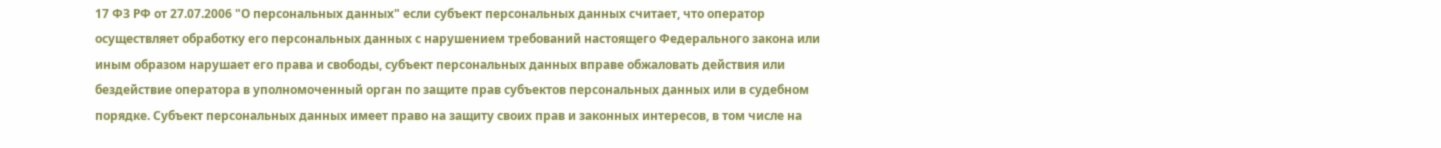17 ФЗ РФ от 27.07.2006 "О персональных данных" если субъект персональных данных считает, что оператор осуществляет обработку его персональных данных с нарушением требований настоящего Федерального закона или иным образом нарушает его права и свободы, субъект персональных данных вправе обжаловать действия или бездействие оператора в уполномоченный орган по защите прав субъектов персональных данных или в судебном порядке. Субъект персональных данных имеет право на защиту своих прав и законных интересов, в том числе на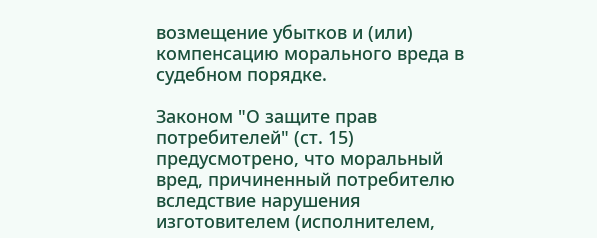возмещение убытков и (или) компенсацию морального вреда в судебном порядке.

Законом "О защите прав потребителей" (ст. 15) предусмотрено, что моральный вред, причиненный потребителю вследствие нарушения изготовителем (исполнителем,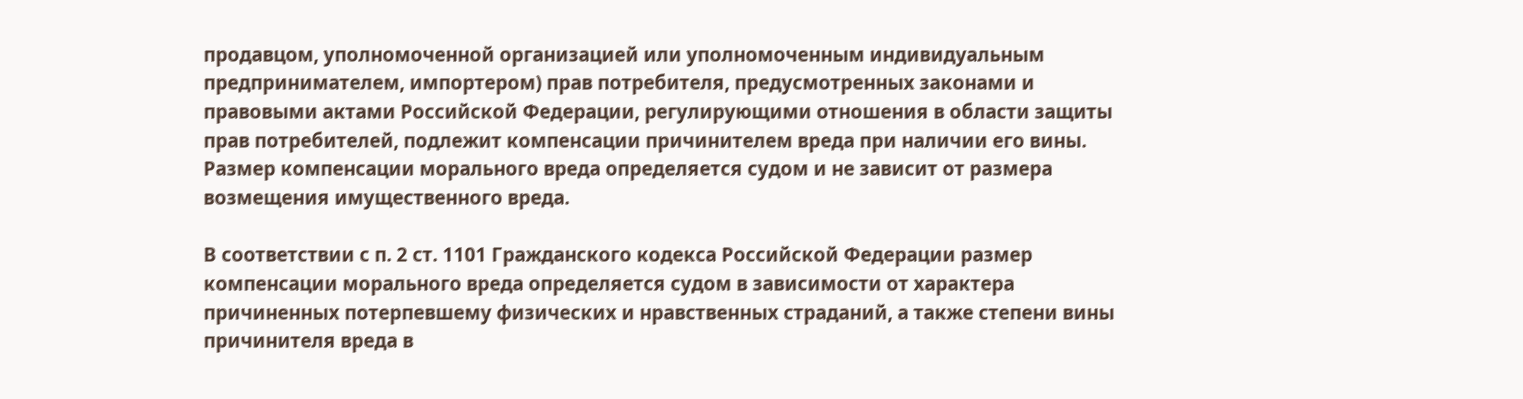продавцом, уполномоченной организацией или уполномоченным индивидуальным предпринимателем, импортером) прав потребителя, предусмотренных законами и правовыми актами Российской Федерации, регулирующими отношения в области защиты прав потребителей, подлежит компенсации причинителем вреда при наличии его вины. Размер компенсации морального вреда определяется судом и не зависит от размера возмещения имущественного вреда.

В соответствии с п. 2 ст. 1101 Гражданского кодекса Российской Федерации размер компенсации морального вреда определяется судом в зависимости от характера причиненных потерпевшему физических и нравственных страданий, а также степени вины причинителя вреда в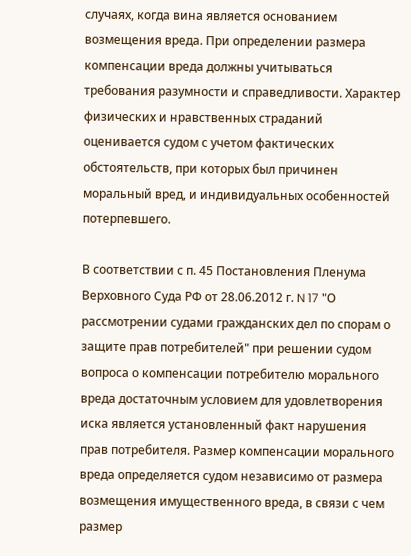случаях, когда вина является основанием возмещения вреда. При определении размера компенсации вреда должны учитываться требования разумности и справедливости. Характер физических и нравственных страданий оценивается судом с учетом фактических обстоятельств, при которых был причинен моральный вред, и индивидуальных особенностей потерпевшего.

В соответствии с п. 45 Постановления Пленума Верховного Суда РФ от 28.06.2012 г. N 17 "О рассмотрении судами гражданских дел по спорам о защите прав потребителей" при решении судом вопроса о компенсации потребителю морального вреда достаточным условием для удовлетворения иска является установленный факт нарушения прав потребителя. Размер компенсации морального вреда определяется судом независимо от размера возмещения имущественного вреда, в связи с чем размер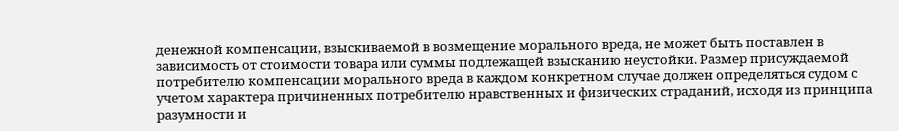денежной компенсации, взыскиваемой в возмещение морального вреда, не может быть поставлен в зависимость от стоимости товара или суммы подлежащей взысканию неустойки. Размер присуждаемой потребителю компенсации морального вреда в каждом конкретном случае должен определяться судом с учетом характера причиненных потребителю нравственных и физических страданий, исходя из принципа разумности и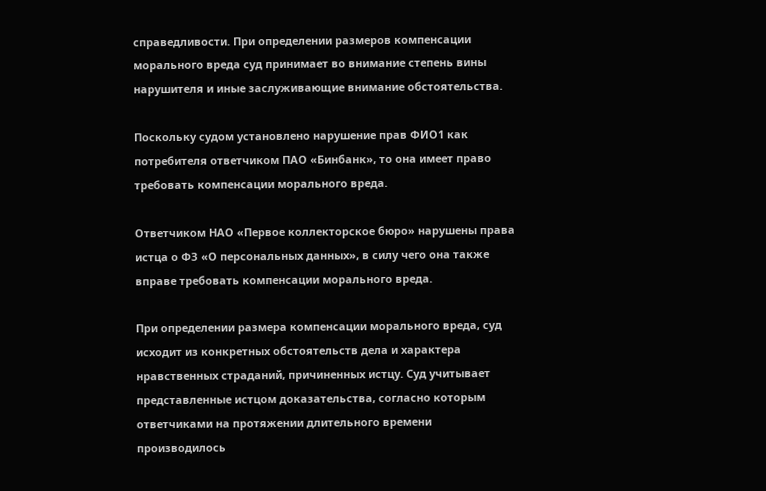справедливости. При определении размеров компенсации морального вреда суд принимает во внимание степень вины нарушителя и иные заслуживающие внимание обстоятельства.

Поскольку судом установлено нарушение прав ФИО1 как потребителя ответчиком ПАО «Бинбанк», то она имеет право требовать компенсации морального вреда.

Ответчиком НАО «Первое коллекторское бюро» нарушены права истца о ФЗ «О персональных данных», в силу чего она также вправе требовать компенсации морального вреда.

При определении размера компенсации морального вреда, суд исходит из конкретных обстоятельств дела и характера нравственных страданий, причиненных истцу. Суд учитывает представленные истцом доказательства, согласно которым ответчиками на протяжении длительного времени производилось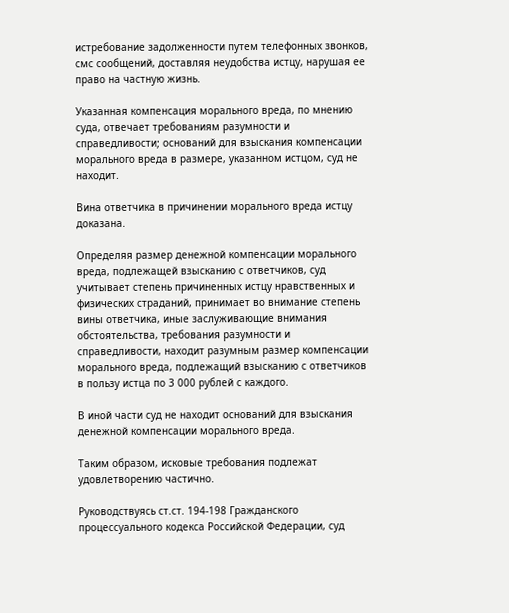истребование задолженности путем телефонных звонков, смс сообщений, доставляя неудобства истцу, нарушая ее право на частную жизнь.

Указанная компенсация морального вреда, по мнению суда, отвечает требованиям разумности и справедливости; оснований для взыскания компенсации морального вреда в размере, указанном истцом, суд не находит.

Вина ответчика в причинении морального вреда истцу доказана.

Определяя размер денежной компенсации морального вреда, подлежащей взысканию с ответчиков, суд учитывает степень причиненных истцу нравственных и физических страданий, принимает во внимание степень вины ответчика, иные заслуживающие внимания обстоятельства, требования разумности и справедливости, находит разумным размер компенсации морального вреда, подлежащий взысканию с ответчиков в пользу истца по 3 000 рублей с каждого.

В иной части суд не находит оснований для взыскания денежной компенсации морального вреда.

Таким образом, исковые требования подлежат удовлетворению частично.

Руководствуясь ст.ст. 194-198 Гражданского процессуального кодекса Российской Федерации, суд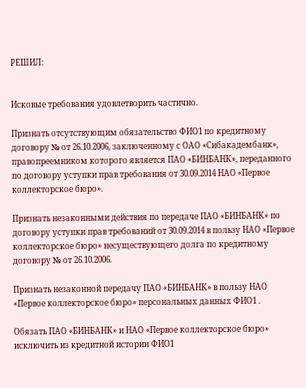РЕШИЛ:


Исковые требования удовлетворить частично.

Признать отсутствующим обязательство ФИО1 по кредитному договору № от 26.10.2006, заключенному с ОАО «Сибакадембанк», правопреемником которого является ПАО «БИНБАНК», переданного по договору уступки прав требования от 30.09.2014 НАО «Первое коллекторское бюро».

Признать незаконными действия по передаче ПАО «БИНБАНК» по договору уступки прав требований от 30.09.2014 в пользу НАО «Первое коллекторское бюро» несуществующего долга по кредитному договору № от 26.10.2006.

Признать незаконной передачу ПАО «БИНБАНК» в пользу НАО «Первое коллекторское бюро» персональных данных ФИО1 .

Обязать ПАО «БИНБАНК» и НАО «Первое коллекторское бюро» исключить из кредитной истории ФИО1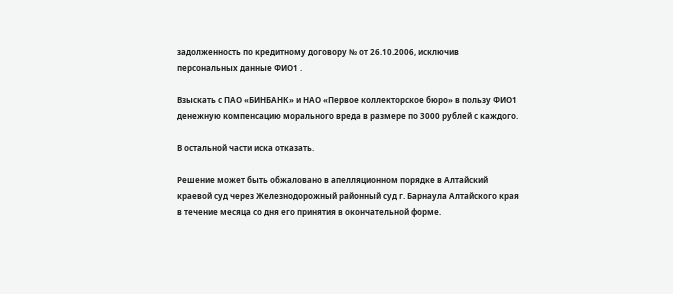задолженность по кредитному договору № от 26.10.2006, исключив персональных данные ФИО1 .

Взыскать с ПАО «БИНБАНК» и НАО «Первое коллекторское бюро» в пользу ФИО1 денежную компенсацию морального вреда в размере по 3000 рублей с каждого.

В остальной части иска отказать.

Решение может быть обжаловано в апелляционном порядке в Алтайский краевой суд через Железнодорожный районный суд г. Барнаула Алтайского края в течение месяца со дня его принятия в окончательной форме.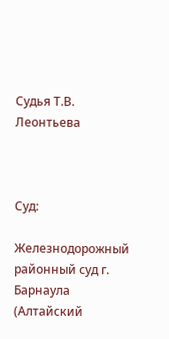Судья Т.В. Леонтьева



Суд:

Железнодорожный районный суд г. Барнаула (Алтайский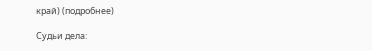край) (подробнее)

Судьи дела: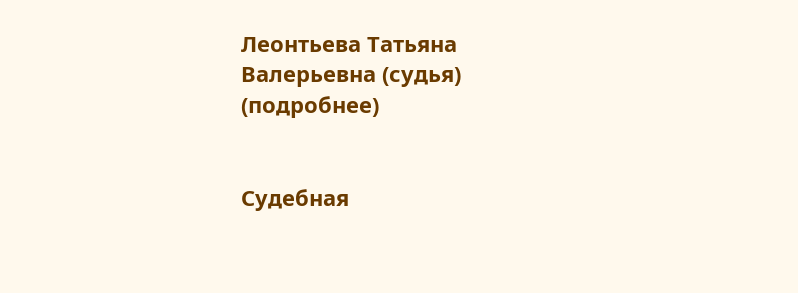Леонтьева Татьяна Валерьевна (судья) (подробнее)


Судебная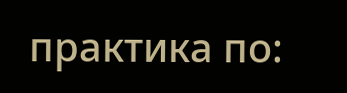практика по: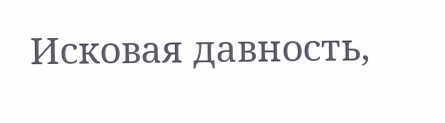Исковая давность,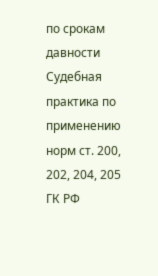по срокам давности
Судебная практика по применению норм ст. 200, 202, 204, 205 ГК РФ